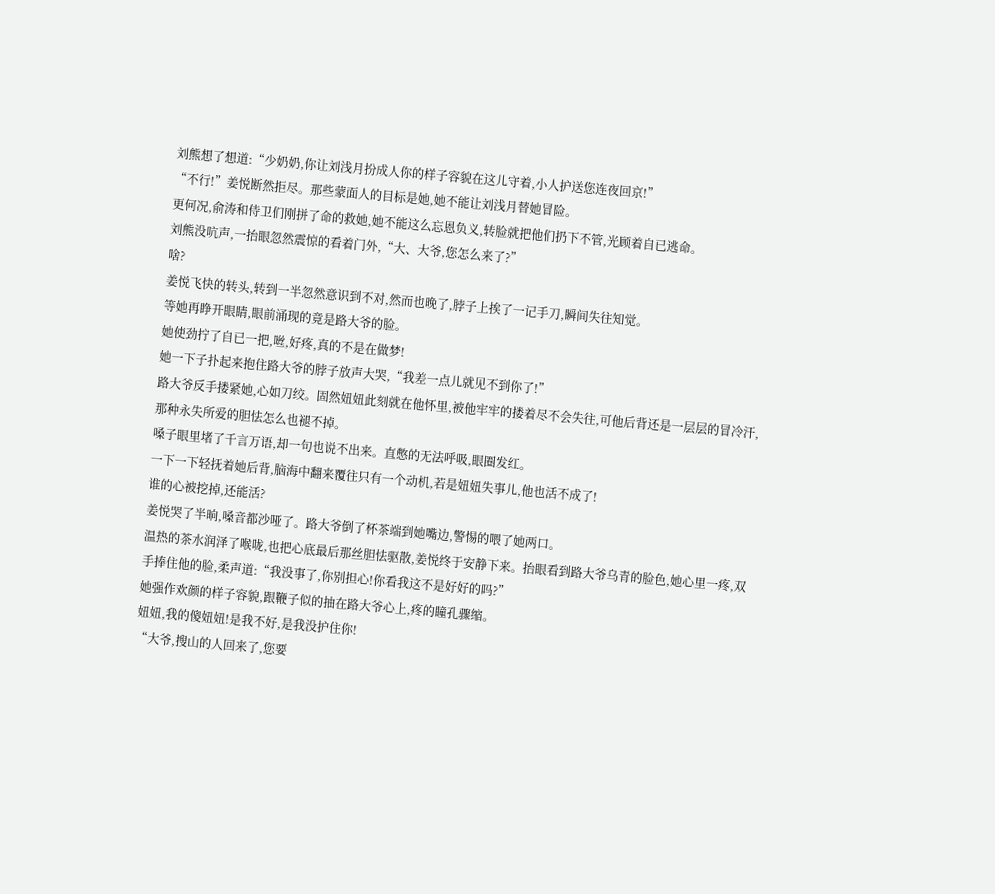刘熊想了想道:“少奶奶,你让刘浅月扮成人你的样子容貌在这儿守着,小人护送您连夜回京!”
“不行!”姜悦断然拒尽。那些蒙面人的目标是她,她不能让刘浅月替她冒险。
更何况,俞涛和侍卫们刚拼了命的救她,她不能这么忘恩负义,转脸就把他们扔下不管,光顾着自已逃命。
刘熊没吭声,一抬眼忽然震惊的看着门外,“大、大爷,您怎么来了?”
啥?
姜悦飞快的转头,转到一半忽然意识到不对,然而也晚了,脖子上挨了一记手刀,瞬间失往知觉。
等她再睁开眼睛,眼前涌现的竟是路大爷的脸。
她使劲拧了自已一把,咝,好疼,真的不是在做梦!
她一下子扑起来抱住路大爷的脖子放声大哭,“我差一点儿就见不到你了!”
路大爷反手搂紧她,心如刀绞。固然妞妞此刻就在他怀里,被他牢牢的搂着尽不会失往,可他后背还是一层层的冒冷汗,那种永失所爱的胆怯怎么也褪不掉。
嗓子眼里堵了千言万语,却一句也说不出来。直憋的无法呼吸,眼圈发红。
一下一下轻抚着她后背,脑海中翻来覆往只有一个动机,若是妞妞失事儿,他也活不成了!
谁的心被挖掉,还能活?
姜悦哭了半晌,嗓音都沙哑了。路大爷倒了杯茶端到她嘴边,警惕的喂了她两口。
温热的茶水润泽了喉咙,也把心底最后那丝胆怯驱散,姜悦终于安静下来。抬眼看到路大爷乌青的脸色,她心里一疼,双手捧住他的脸,柔声道:“我没事了,你别担心!你看我这不是好好的吗?”
她强作欢颜的样子容貌,跟鞭子似的抽在路大爷心上,疼的瞳孔骤缩。
妞妞,我的傻妞妞!是我不好,是我没护住你!
“大爷,搜山的人回来了,您要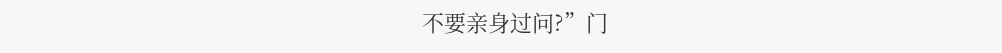不要亲身过问?”门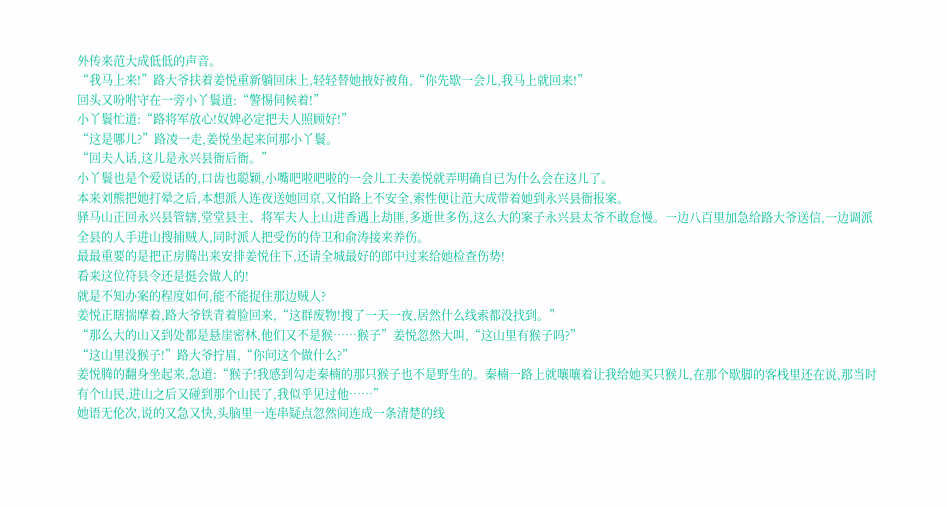外传来范大成低低的声音。
“我马上来!”路大爷扶着姜悦重新躺回床上,轻轻替她掖好被角,“你先歇一会儿,我马上就回来!”
回头又吩咐守在一旁小丫鬟道:“警惕伺候着!”
小丫鬟忙道:“路将军放心!奴婢必定把夫人照顾好!”
“这是哪儿?”路凌一走,姜悦坐起来问那小丫鬟。
“回夫人话,这儿是永兴县衙后衙。”
小丫鬟也是个爱说话的,口齿也聪颖,小嘴吧啦吧啦的一会儿工夫姜悦就弄明确自已为什么会在这儿了。
本来刘熊把她打晕之后,本想派人连夜送她回京,又怕路上不安全,索性便让范大成带着她到永兴县衙报案。
驿马山正回永兴县管辖,堂堂县主、将军夫人上山进香遇上劫匪,多逝世多伤,这么大的案子永兴县太爷不敢怠慢。一边八百里加急给路大爷送信,一边调派全县的人手进山搜捕贼人,同时派人把受伤的侍卫和俞涛接来养伤。
最最重要的是把正房腾出来安排姜悦住下,还请全城最好的郎中过来给她检查伤势!
看来这位符县令还是挺会做人的!
就是不知办案的程度如何,能不能捉住那边贼人?
姜悦正瞎揣摩着,路大爷铁青着脸回来,“这群废物!搜了一天一夜,居然什么线索都没找到。”
“那么大的山又到处都是悬崖密林,他们又不是猴……猴子”姜悦忽然大叫,“这山里有猴子吗?”
“这山里没猴子!”路大爷拧眉,“你问这个做什么?”
姜悦腾的翻身坐起来,急道:“猴子!我感到勾走秦楠的那只猴子也不是野生的。秦楠一路上就嚷嚷着让我给她买只猴儿,在那个歇脚的客栈里还在说,那当时有个山民,进山之后又碰到那个山民了,我似乎见过他……”
她语无伦次,说的又急又快,头脑里一连串疑点忽然间连成一条清楚的线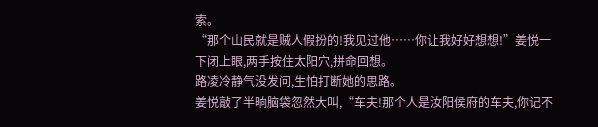索。
“那个山民就是贼人假扮的!我见过他……你让我好好想想!”姜悦一下闭上眼,两手按住太阳穴,拼命回想。
路凌冷静气没发问,生怕打断她的思路。
姜悦敲了半晌脑袋忽然大叫,“车夫!那个人是汝阳侯府的车夫,你记不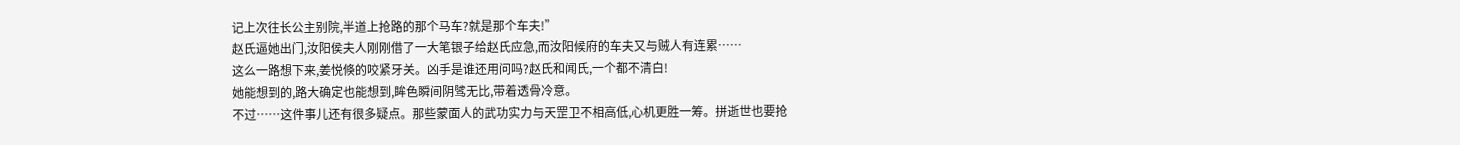记上次往长公主别院,半道上抢路的那个马车?就是那个车夫!”
赵氏逼她出门,汝阳侯夫人刚刚借了一大笔银子给赵氏应急,而汝阳候府的车夫又与贼人有连累……
这么一路想下来,姜悦倏的咬紧牙关。凶手是谁还用问吗?赵氏和闻氏,一个都不清白!
她能想到的,路大确定也能想到,眸色瞬间阴骘无比,带着透骨冷意。
不过……这件事儿还有很多疑点。那些蒙面人的武功实力与天罡卫不相高低,心机更胜一筹。拼逝世也要抢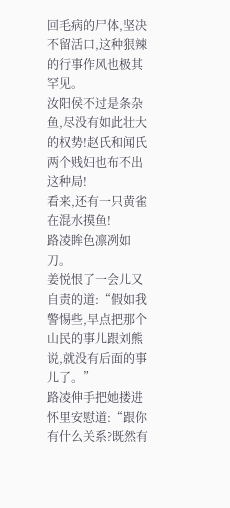回毛病的尸体,坚决不留活口,这种狠辣的行事作风也极其罕见。
汝阳侯不过是条杂鱼,尽没有如此壮大的权势!赵氏和闻氏两个贱妇也布不出这种局!
看来,还有一只黄雀在混水摸鱼!
路凌眸色凛冽如刀。
姜悦恨了一会儿又自责的道:“假如我警惕些,早点把那个山民的事儿跟刘熊说,就没有后面的事儿了。”
路凌伸手把她搂进怀里安慰道:“跟你有什么关系?既然有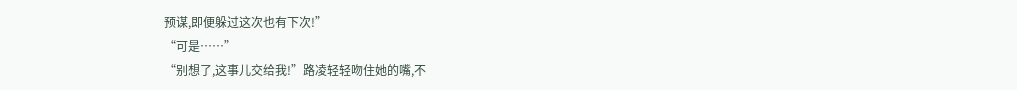预谋,即便躲过这次也有下次!”
“可是……”
“别想了,这事儿交给我!”路凌轻轻吻住她的嘴,不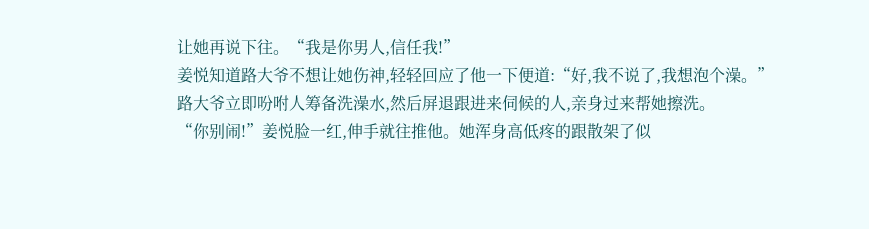让她再说下往。“我是你男人,信任我!”
姜悦知道路大爷不想让她伤神,轻轻回应了他一下便道:“好,我不说了,我想泡个澡。”
路大爷立即吩咐人筹备洗澡水,然后屏退跟进来伺候的人,亲身过来帮她擦洗。
“你别闹!”姜悦脸一红,伸手就往推他。她浑身高低疼的跟散架了似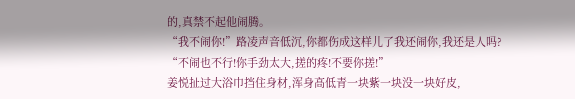的,真禁不起他闹腾。
“我不闹你!”路凌声音低沉,你都伤成这样儿了我还闹你,我还是人吗?
“不闹也不行!你手劲太大,搓的疼!不要你搓!”
姜悦扯过大浴巾挡住身材,浑身高低青一块紫一块没一块好皮,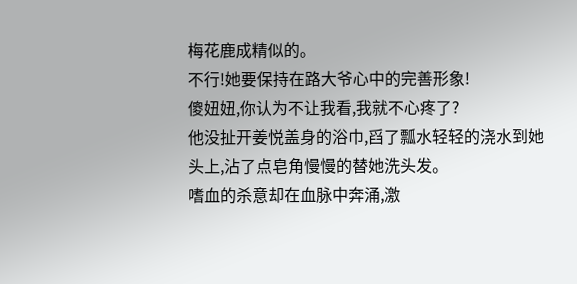梅花鹿成精似的。
不行!她要保持在路大爷心中的完善形象!
傻妞妞,你认为不让我看,我就不心疼了?
他没扯开姜悦盖身的浴巾,舀了瓢水轻轻的浇水到她头上,沾了点皂角慢慢的替她洗头发。
嗜血的杀意却在血脉中奔涌,激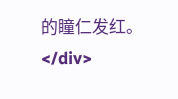的瞳仁发红。</div>